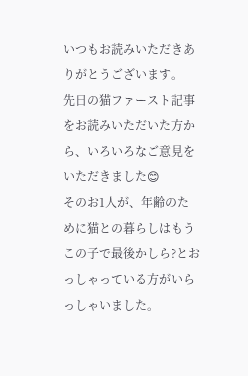いつもお読みいただきありがとうございます。
先日の猫ファースト記事をお読みいただいた方から、いろいろなご意見をいただきました😊
そのお1人が、年齢のために猫との暮らしはもうこの子で最後かしら?とおっしゃっている方がいらっしゃいました。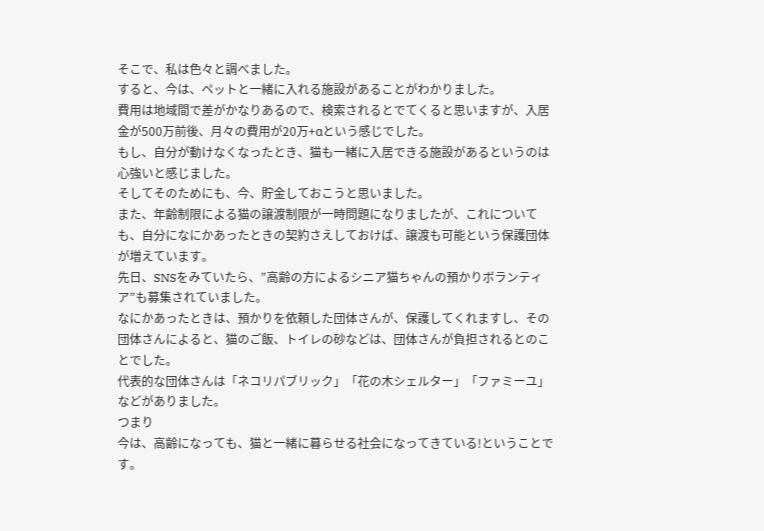そこで、私は色々と調べました。
すると、今は、ペットと一緒に入れる施設があることがわかりました。
費用は地域間で差がかなりあるので、検索されるとでてくると思いますが、入居金が500万前後、月々の費用が20万+αという感じでした。
もし、自分が動けなくなったとき、猫も一緒に入居できる施設があるというのは心強いと感じました。
そしてそのためにも、今、貯金しておこうと思いました。
また、年齢制限による猫の譲渡制限が一時問題になりましたが、これについても、自分になにかあったときの契約さえしておけば、譲渡も可能という保護団体が増えています。
先日、SNSをみていたら、”高齢の方によるシニア猫ちゃんの預かりボランティア”も募集されていました。
なにかあったときは、預かりを依頼した団体さんが、保護してくれますし、その団体さんによると、猫のご飯、トイレの砂などは、団体さんが負担されるとのことでした。
代表的な団体さんは「ネコリパブリック」「花の木シェルター」「ファミーユ」などがありました。
つまり
今は、高齢になっても、猫と一緒に暮らせる社会になってきている!ということです。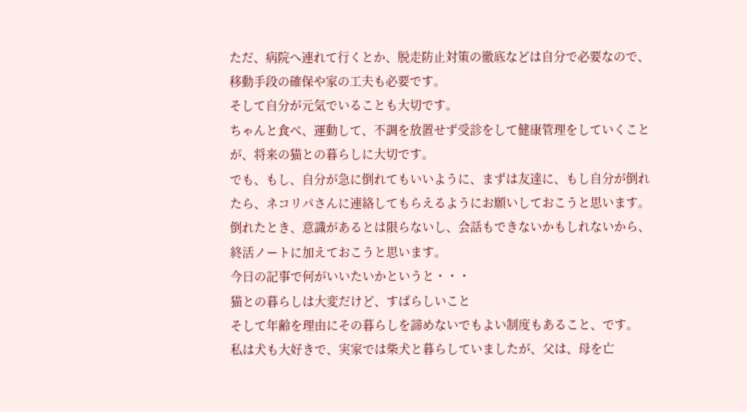ただ、病院へ連れて行くとか、脱走防止対策の徹底などは自分で必要なので、移動手段の確保や家の工夫も必要です。
そして自分が元気でいることも大切です。
ちゃんと食べ、運動して、不調を放置せず受診をして健康管理をしていくことが、将来の猫との暮らしに大切です。
でも、もし、自分が急に倒れてもいいように、まずは友達に、もし自分が倒れたら、ネコリパさんに連絡してもらえるようにお願いしておこうと思います。
倒れたとき、意識があるとは限らないし、会話もできないかもしれないから、終活ノートに加えておこうと思います。
今日の記事で何がいいたいかというと・・・
猫との暮らしは大変だけど、すばらしいこと
そして年齢を理由にその暮らしを諦めないでもよい制度もあること、です。
私は犬も大好きで、実家では柴犬と暮らしていましたが、父は、母を亡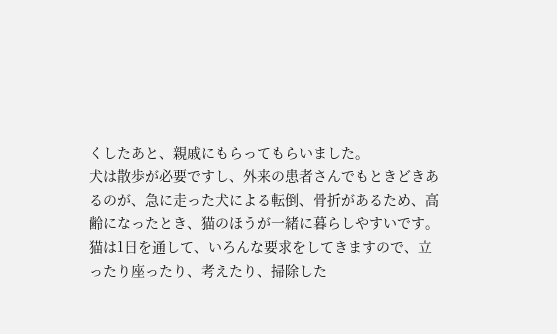くしたあと、親戚にもらってもらいました。
犬は散歩が必要ですし、外来の患者さんでもときどきあるのが、急に走った犬による転倒、骨折があるため、高齢になったとき、猫のほうが一緒に暮らしやすいです。
猫は1日を通して、いろんな要求をしてきますので、立ったり座ったり、考えたり、掃除した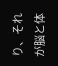り、それが脳と体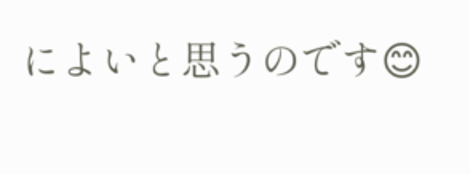によいと思うのです😊